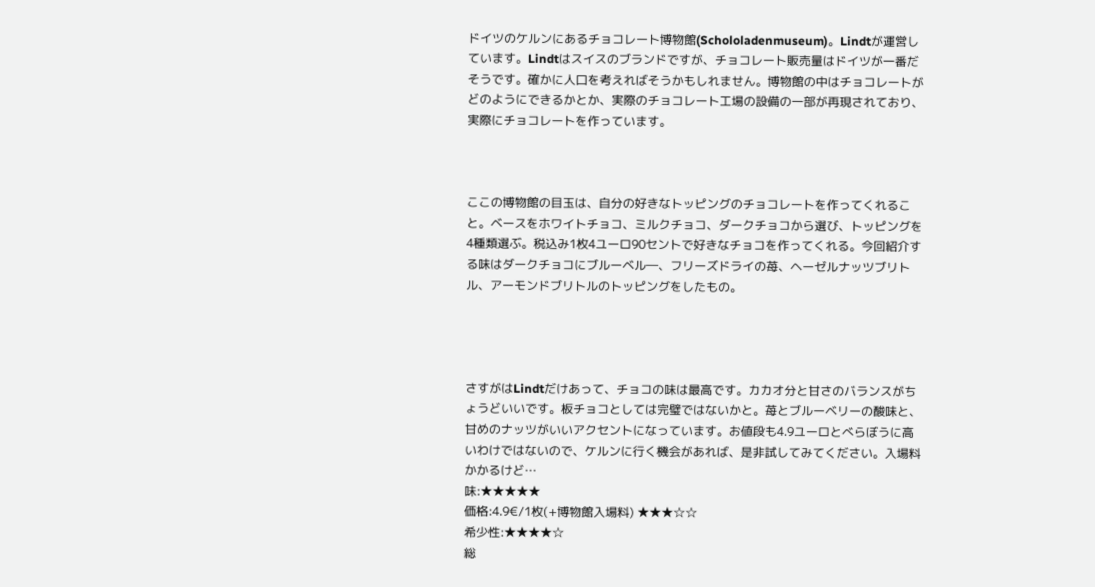ドイツのケルンにあるチョコレート博物館(Schololadenmuseum)。Lindtが運営しています。Lindtはスイスのブランドですが、チョコレート販売量はドイツが一番だそうです。確かに人口を考えればそうかもしれません。博物館の中はチョコレートがどのようにできるかとか、実際のチョコレート工場の設備の一部が再現されており、実際にチョコレートを作っています。



ここの博物館の目玉は、自分の好きなトッピングのチョコレートを作ってくれること。ベースをホワイトチョコ、ミルクチョコ、ダークチョコから選び、トッピングを4種類選ぶ。税込み1枚4ユーロ90セントで好きなチョコを作ってくれる。今回紹介する味はダークチョコにブルーベル―、フリーズドライの苺、ヘーゼルナッツブリトル、アーモンドブリトルのトッピングをしたもの。




さすがはLindtだけあって、チョコの味は最高です。カカオ分と甘さのバランスがちょうどいいです。板チョコとしては完璧ではないかと。苺とブルーベリーの酸味と、甘めのナッツがいいアクセントになっています。お値段も4.9ユーロとべらぼうに高いわけではないので、ケルンに行く機会があれば、是非試してみてください。入場料かかるけど…
味:★★★★★
価格:4.9€/1枚(+博物館入場料) ★★★☆☆
希少性:★★★★☆
総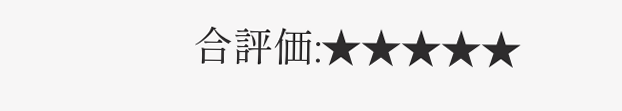合評価:★★★★★